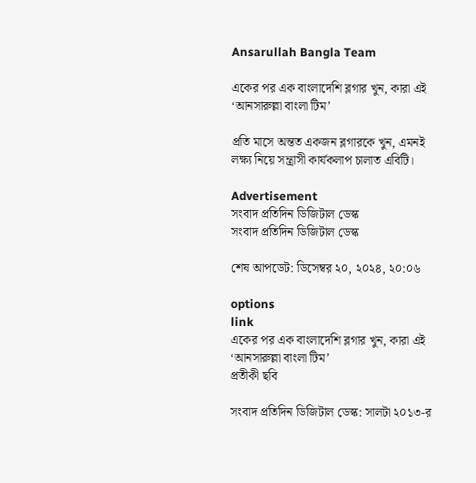Ansarullah Bangla Team

একের পর এক বাংলাদেশি ব্লগার খুন, কারা এই ‘আনসারুল্লা বাংলা টিম’

প্রতি মাসে অন্তত একজন ব্লগারকে খুন, এমনই লক্ষ্য নিয়ে সন্ত্রাসী কার্যকলাপ চালাত এবিটি।

Advertisement
সংবাদ প্রতিদিন ডিজিটাল ডেস্ক
সংবাদ প্রতিদিন ডিজিটাল ডেস্ক

শেষ আপডেট: ডিসেম্বর ২০, ২০২৪, ২০:০৬

options
link
একের পর এক বাংলাদেশি ব্লগার খুন, কারা এই ‘আনসারুল্লা বাংলা টিম’
প্রতীকী ছবি

সংবাদ প্রতিদিন ডিজিটাল ডেস্ক: সালটা ২০১৩-র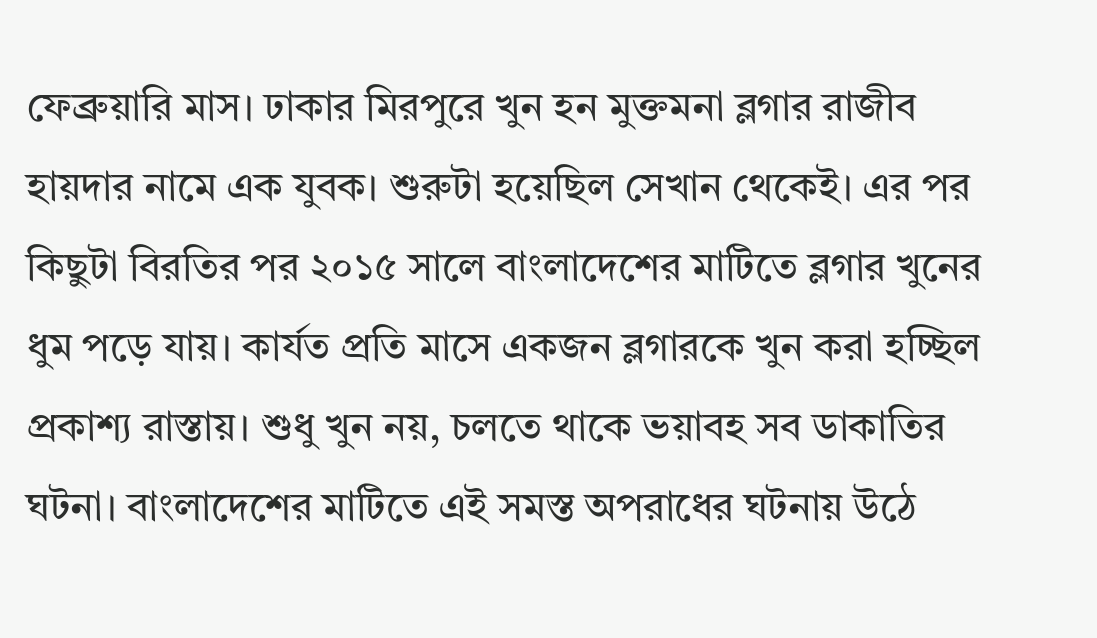ফেব্রুয়ারি মাস। ঢাকার মিরপুরে খুন হন মুক্তমনা ব্লগার রাজীব হায়দার নামে এক যুবক। শুরুটা হয়েছিল সেখান থেকেই। এর পর কিছুটা বিরতির পর ২০১৫ সালে বাংলাদেশের মাটিতে ব্লগার খুনের ধুম পড়ে যায়। কার্যত প্রতি মাসে একজন ব্লগারকে খুন করা হচ্ছিল প্রকাশ্য রাস্তায়। শুধু খুন নয়, চলতে থাকে ভয়াবহ সব ডাকাতির ঘটনা। বাংলাদেশের মাটিতে এই সমস্ত অপরাধের ঘটনায় উঠে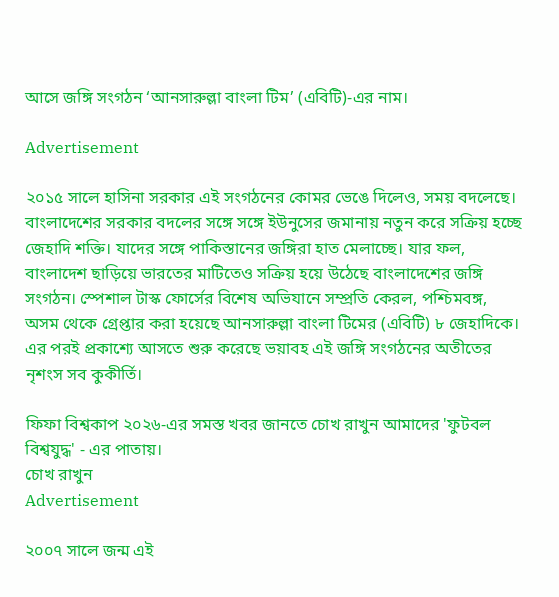আসে জঙ্গি সংগঠন ‘আনসারুল্লা বাংলা টিম’ (এবিটি)-এর নাম।

Advertisement

২০১৫ সালে হাসিনা সরকার এই সংগঠনের কোমর ভেঙে দিলেও, সময় বদলেছে। বাংলাদেশের সরকার বদলের সঙ্গে সঙ্গে ইউনুসের জমানায় নতুন করে সক্রিয় হচ্ছে জেহাদি শক্তি। যাদের সঙ্গে পাকিস্তানের জঙ্গিরা হাত মেলাচ্ছে। যার ফল, বাংলাদেশ ছাড়িয়ে ভারতের মাটিতেও সক্রিয় হয়ে উঠেছে বাংলাদেশের জঙ্গি সংগঠন। স্পেশাল টাস্ক ফোর্সের বিশেষ অভিযানে সম্প্রতি কেরল, পশ্চিমবঙ্গ, অসম থেকে গ্রেপ্তার করা হয়েছে আনসারুল্লা বাংলা টিমের (এবিটি) ৮ জেহাদিকে। এর পরই প্রকাশ্যে আসতে শুরু করেছে ভয়াবহ এই জঙ্গি সংগঠনের অতীতের নৃশংস সব কুকীর্তি।

ফিফা বিশ্বকাপ ২০২৬-এর সমস্ত খবর জানতে চোখ রাখুন আমাদের 'ফুটবল বিশ্বযুদ্ধ' - এর পাতায়।
চোখ রাখুন
Advertisement

২০০৭ সালে জন্ম এই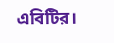এবিটির।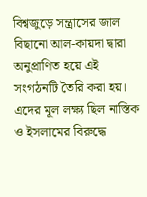বিশ্বজুড়ে সন্ত্রাসের জাল বিছানো আল-কায়দা দ্বারা অনুপ্রাণিত হয়ে এই সংগঠনটি তৈরি করা হয়। এদের মূল লক্ষ্য ছিল নাস্তিক ও ইসলামের বিরুদ্ধে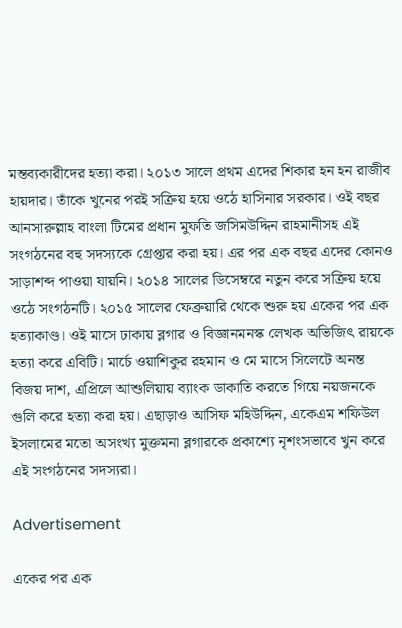মন্তব্যকারীদের হত্যা করা। ২০১৩ সালে প্রথম এদের শিকার হন হন রাজীব হায়দার। তাঁকে খুনের পরই সক্রিয় হয়ে ওঠে হাসিনার সরকার। ওই বছর আনসারুল্লাহ বাংলা টিমের প্রধান মুফতি জসিমউদ্দিন রাহমানীসহ এই সংগঠনের বহু সদস্যকে গ্রেপ্তার করা হয়। এর পর এক বছর এদের কোনও সাড়াশব্দ পাওয়া যায়নি। ২০১৪ সালের ডিসেম্বরে নতুন করে সক্রিয় হয়ে ওঠে সংগঠনটি। ২০১৫ সালের ফেব্রুয়ারি থেকে শুরু হয় একের পর এক হত্যাকাণ্ড। ওই মাসে ঢাকায় ব্লগার ও বিজ্ঞানমনস্ক লেখক অভিজিৎ রায়কে হত্যা করে এবিটি। মার্চে ওয়াশিকুর রহমান ও মে মাসে সিলেটে অনন্ত বিজয় দাশ, এপ্রিলে আশুলিয়ায় ব্যাংক ডাকাতি করতে গিয়ে নয়জনকে গুলি করে হত্যা করা হয়। এছাড়াও আসিফ মহিউদ্দিন, একেএম শফিউল ইসলামের মতো অসংখ্য মুক্তমনা ব্লগারকে প্রকাশ্যে নৃশংসভাবে খুন করে এই সংগঠনের সদস্যরা।

Advertisement

একের পর এক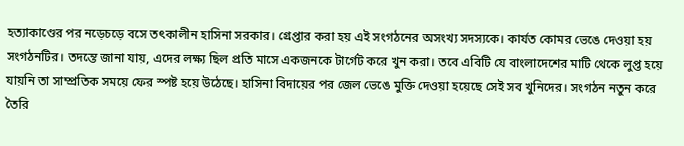হত্যাকাণ্ডের পর নড়েচড়ে বসে তৎকালীন হাসিনা সরকার। গ্রেপ্তার করা হয় এই সংগঠনের অসংখ্য সদস্যকে। কার্যত কোমর ভেঙে দেওয়া হয় সংগঠনটির। তদন্তে জানা যায়, এদের লক্ষ্য ছিল প্রতি মাসে একজনকে টার্গেট করে খুন করা। তবে এবিটি যে বাংলাদেশের মাটি থেকে লুপ্ত হয়ে যায়নি তা সাম্প্রতিক সময়ে ফের স্পষ্ট হয়ে উঠেছে। হাসিনা বিদায়ের পর জেল ভেঙে মুক্তি দেওয়া হয়েছে সেই সব খুনিদের। সংগঠন নতুন করে তৈরি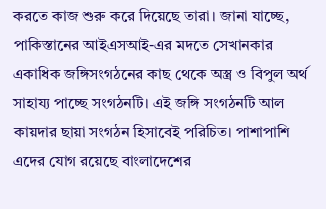করতে কাজ শুরু করে দিয়েছে তারা। জানা যাচ্ছে, পাকিস্তানের আইএসআই-এর মদতে সেখানকার একাধিক জঙ্গিসংগঠনের কাছ থেকে অস্ত্র ও বিপুল অর্থ সাহায্য পাচ্ছে সংগঠনটি। এই জঙ্গি সংগঠনটি আল কায়দার ছায়া সংগঠন হিসাবেই পরিচিত। পাশাপাশি এদের যোগ রয়েছে বাংলাদেশের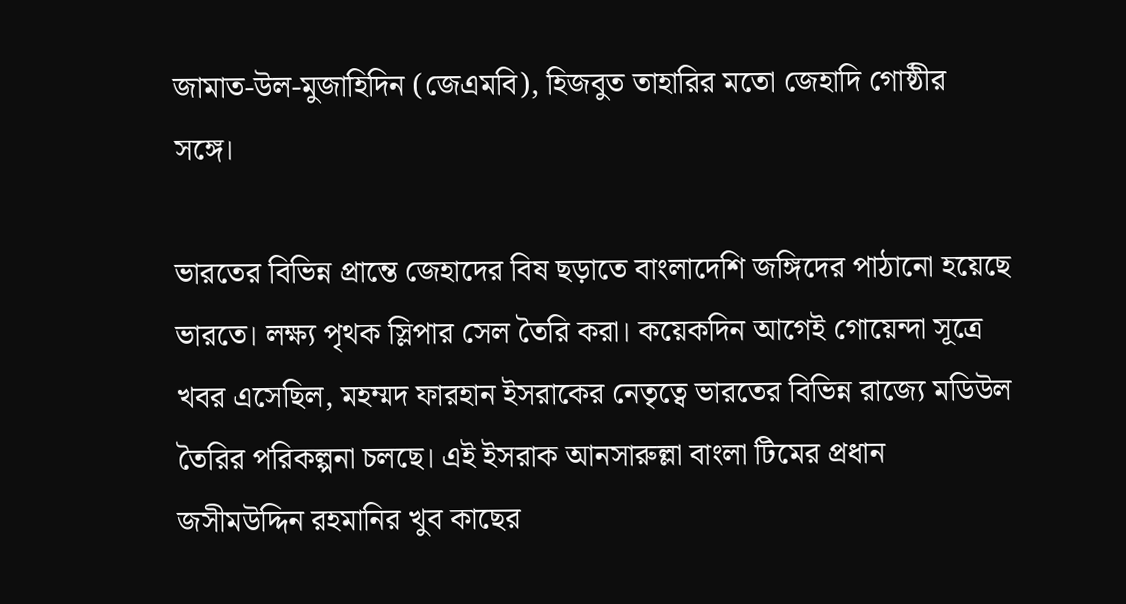জামাত-উল-মুজাহিদিন (জেএমবি), হিজবুত তাহারির মতো জেহাদি গোষ্ঠীর সঙ্গে।

ভারতের বিভিন্ন প্রান্তে জেহাদের বিষ ছড়াতে বাংলাদেশি জঙ্গিদের পাঠানো হয়েছে ভারতে। লক্ষ্য পৃথক স্লিপার সেল তৈরি করা। কয়েকদিন আগেই গোয়েন্দা সূত্রে খবর এসেছিল, মহম্মদ ফারহান ইসরাকের নেতৃত্বে ভারতের বিভিন্ন রাজ্যে মডিউল তৈরির পরিকল্পনা চলছে। এই ইসরাক আনসারুল্লা বাংলা টিমের প্রধান জসীমউদ্দিন রহমানির খুব কাছের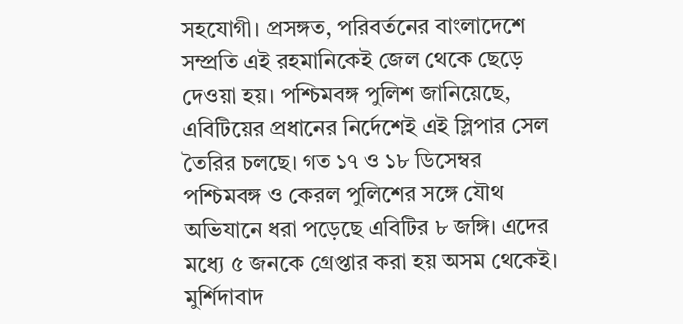সহযোগী। প্রসঙ্গত, পরিবর্তনের বাংলাদেশে সম্প্রতি এই রহমানিকেই জেল থেকে ছেড়ে দেওয়া হয়। পশ্চিমবঙ্গ পুলিশ জানিয়েছে, এবিটিয়ের প্রধানের নির্দেশেই এই স্লিপার সেল তৈরির চলছে। গত ১৭ ও ১৮ ডিসেম্বর পশ্চিমবঙ্গ ও কেরল পুলিশের সঙ্গে যৌথ অভিযানে ধরা পড়েছে এবিটির ৮ জঙ্গি। এদের মধ্যে ৫ জনকে গ্রেপ্তার করা হয় অসম থেকেই। মুর্শিদাবাদ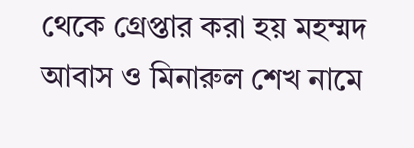থেকে গ্রেপ্তার করা হয় মহম্মদ আবাস ও মিনারুল শেখ নামে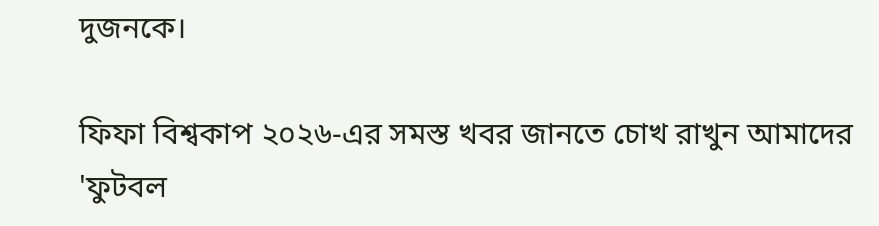দুজনকে।

ফিফা বিশ্বকাপ ২০২৬-এর সমস্ত খবর জানতে চোখ রাখুন আমাদের 'ফুটবল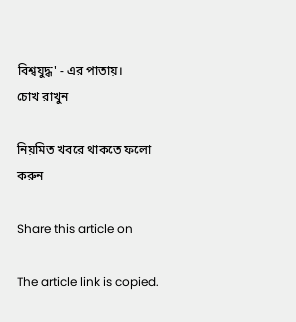বিশ্বযুদ্ধ' - এর পাতায়।
চোখ রাখুন

নিয়মিত খবরে থাকতে ফলো করুন

Share this article on

The article link is copied.